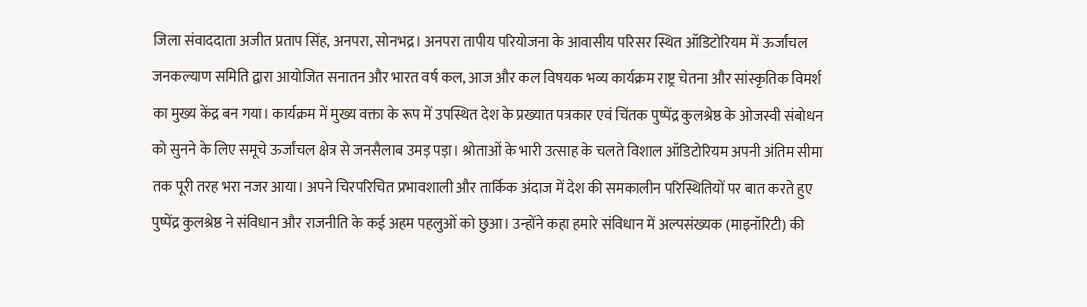जिला संवाददाता अजीत प्रताप सिंह, अनपरा, सोनभद्र। अनपरा तापीय परियोजना के आवासीय परिसर स्थित ऑडिटोरियम में ऊर्जांचल जनकल्याण समिति द्वारा आयोजित सनातन और भारत वर्ष कल, आज और कल विषयक भव्य कार्यक्रम राष्ट्र चेतना और सांस्कृतिक विमर्श का मुख्य केंद्र बन गया। कार्यक्रम में मुख्य वक्ता के रूप में उपस्थित देश के प्रख्यात पत्रकार एवं चिंतक पुष्पेंद्र कुलश्रेष्ठ के ओजस्वी संबोधन को सुनने के लिए समूचे ऊर्जांचल क्षेत्र से जनसैलाब उमड़ पड़ा। श्रोताओं के भारी उत्साह के चलते विशाल ऑडिटोरियम अपनी अंतिम सीमा तक पूरी तरह भरा नजर आया। अपने चिरपरिचित प्रभावशाली और तार्किक अंदाज में देश की समकालीन परिस्थितियों पर बात करते हुए पुष्पेंद्र कुलश्रेष्ठ ने संविधान और राजनीति के कई अहम पहलुओं को छुआ। उन्होंने कहा हमारे संविधान में अल्पसंख्यक (माइनॉरिटी) की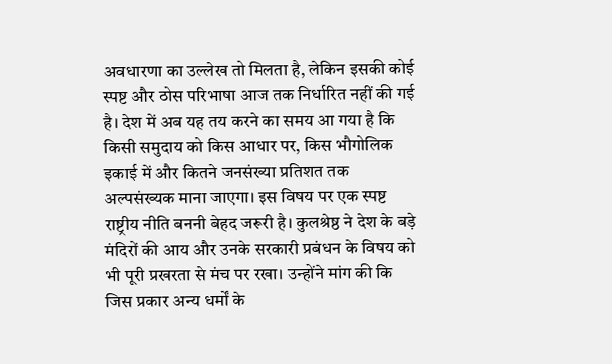अवधारणा का उल्लेख तो मिलता है, लेकिन इसकी कोई स्पष्ट और ठोस परिभाषा आज तक निर्धारित नहीं की गई है। देश में अब यह तय करने का समय आ गया है कि किसी समुदाय को किस आधार पर, किस भौगोलिक इकाई में और कितने जनसंख्या प्रतिशत तक अल्पसंख्यक माना जाएगा। इस विषय पर एक स्पष्ट राष्ट्रीय नीति बननी बेहद जरूरी है। कुलश्रेष्ठ ने देश के बड़े मंदिरों की आय और उनके सरकारी प्रबंधन के विषय को भी पूरी प्रखरता से मंच पर रखा। उन्होंने मांग की कि जिस प्रकार अन्य धर्मों के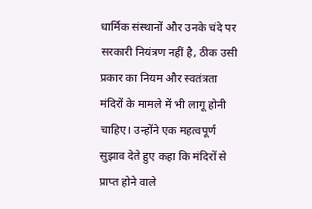धार्मिक संस्थानों और उनके चंदे पर सरकारी नियंत्रण नहीं है, ठीक उसी प्रकार का नियम और स्वतंत्रता मंदिरों के मामले में भी लागू होनी चाहिए। उन्होंने एक महत्वपूर्ण सुझाव देते हुए कहा कि मंदिरों से प्राप्त होने वाले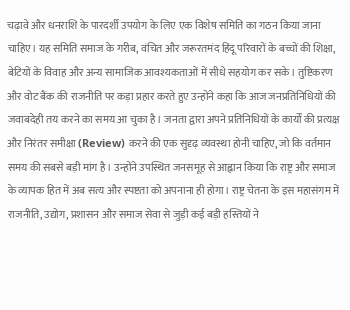चढ़ावे और धनराशि के पारदर्शी उपयोग के लिए एक विशेष समिति का गठन किया जाना चाहिए। यह समिति समाज के गरीब, वंचित और जरूरतमंद हिंदू परिवारों के बच्चों की शिक्षा, बेटियों के विवाह और अन्य सामाजिक आवश्यकताओं में सीधे सहयोग कर सके। तुष्टिकरण और वोट बैंक की राजनीति पर कड़ा प्रहार करते हुए उन्होंने कहा कि आज जनप्रतिनिधियों की जवाबदेही तय करने का समय आ चुका है। जनता द्वारा अपने प्रतिनिधियों के कार्यों की प्रत्यक्ष और निरंतर समीक्षा (Review) करने की एक सुदृढ़ व्यवस्था होनी चाहिए, जो कि वर्तमान समय की सबसे बड़ी मांग है। उन्होंने उपस्थित जनसमूह से आह्वान किया कि राष्ट्र और समाज के व्यापक हित में अब सत्य और स्पष्टता को अपनाना ही होगा। राष्ट्र चेतना के इस महासंगम में राजनीति, उद्योग, प्रशासन और समाज सेवा से जुड़ी कई बड़ी हस्तियों ने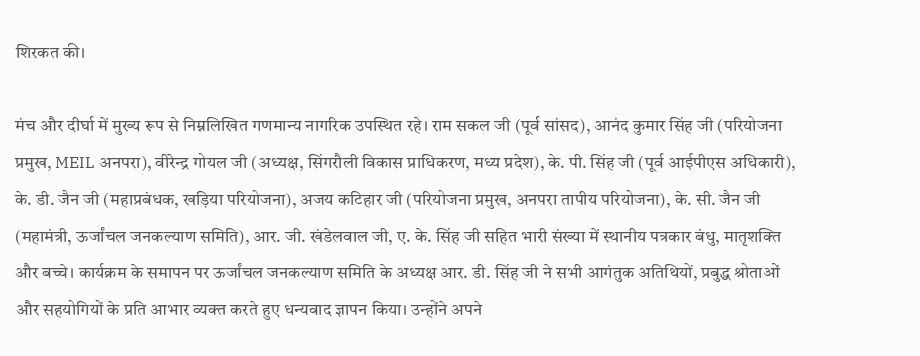शिरकत की।

मंच और दीर्घा में मुख्य रूप से निम्नलिखित गणमान्य नागरिक उपस्थित रहे। राम सकल जी (पूर्व सांसद), आनंद कुमार सिंह जी (परियोजना प्रमुख, MEIL अनपरा), वीरेन्द्र गोयल जी (अध्यक्ष, सिंगरौली विकास प्राधिकरण, मध्य प्रदेश), के. पी. सिंह जी (पूर्व आईपीएस अधिकारी), के. डी. जैन जी (महाप्रबंधक, खड़िया परियोजना), अजय कटिहार जी (परियोजना प्रमुख, अनपरा तापीय परियोजना), के. सी. जैन जी (महामंत्री, ऊर्जांचल जनकल्याण समिति), आर. जी. खंडेलवाल जी, ए. के. सिंह जी सहित भारी संख्या में स्थानीय पत्रकार बंधु, मातृशक्ति और बच्चे। कार्यक्रम के समापन पर ऊर्जांचल जनकल्याण समिति के अध्यक्ष आर. डी. सिंह जी ने सभी आगंतुक अतिथियों, प्रबुद्ध श्रोताओं और सहयोगियों के प्रति आभार व्यक्त करते हुए धन्यवाद ज्ञापन किया। उन्होंने अपने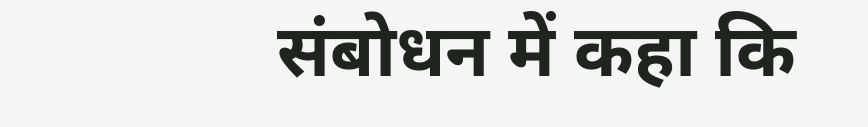संबोधन में कहा कि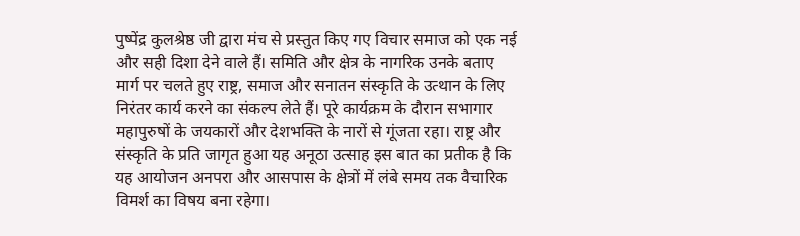पुष्पेंद्र कुलश्रेष्ठ जी द्वारा मंच से प्रस्तुत किए गए विचार समाज को एक नई और सही दिशा देने वाले हैं। समिति और क्षेत्र के नागरिक उनके बताए मार्ग पर चलते हुए राष्ट्र, समाज और सनातन संस्कृति के उत्थान के लिए निरंतर कार्य करने का संकल्प लेते हैं। पूरे कार्यक्रम के दौरान सभागार महापुरुषों के जयकारों और देशभक्ति के नारों से गूंजता रहा। राष्ट्र और संस्कृति के प्रति जागृत हुआ यह अनूठा उत्साह इस बात का प्रतीक है कि यह आयोजन अनपरा और आसपास के क्षेत्रों में लंबे समय तक वैचारिक विमर्श का विषय बना रहेगा।